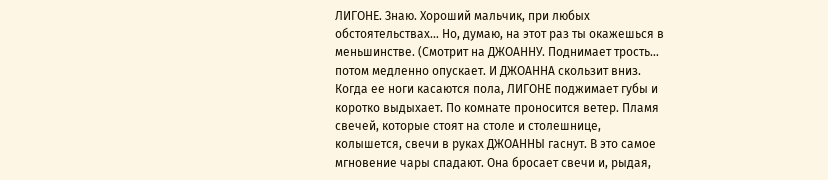ЛИГОНЕ. Знаю. Хороший мальчик, при любых обстоятельствах… Но, думаю, на этот раз ты окажешься в меньшинстве. (Смотрит на ДЖОАННУ. Поднимает трость… потом медленно опускает. И ДЖОАННА скользит вниз. Когда ее ноги касаются пола, ЛИГОНЕ поджимает губы и коротко выдыхает. По комнате проносится ветер. Пламя свечей, которые стоят на столе и столешнице, колышется, свечи в руках ДЖОАННЫ гаснут. В это самое мгновение чары спадают. Она бросает свечи и, рыдая,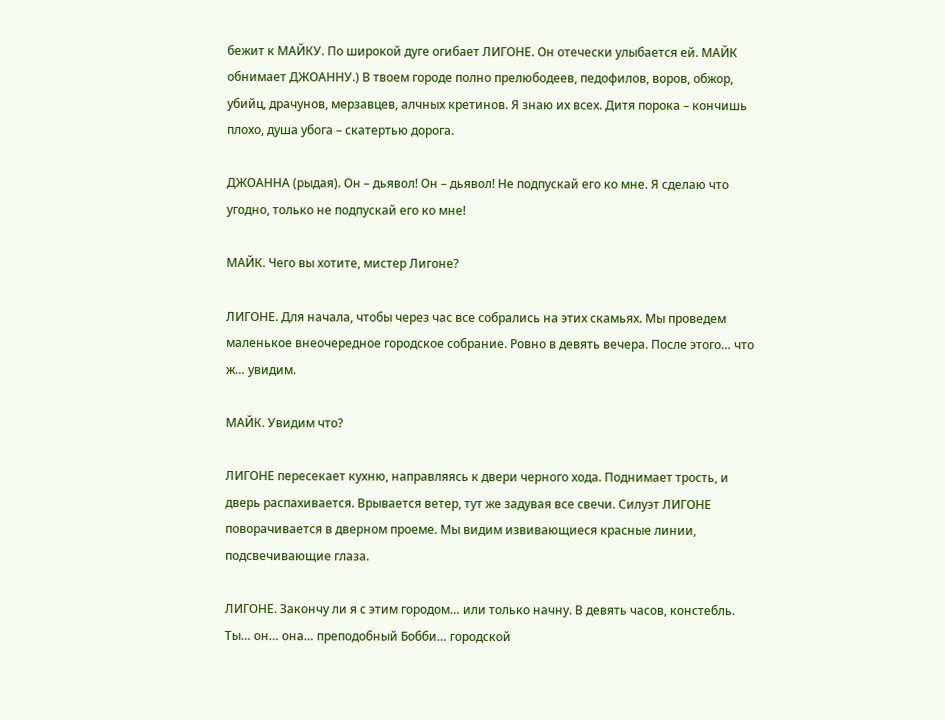бежит к МАЙКУ. По широкой дуге огибает ЛИГОНЕ. Он отечески улыбается ей. МАЙК обнимает ДЖОАННУ.) В твоем городе полно прелюбодеев, педофилов, воров, обжор, убийц, драчунов, мерзавцев, алчных кретинов. Я знаю их всех. Дитя порока – кончишь плохо, душа убога – скатертью дорога.

ДЖОАННА (рыдая). Он – дьявол! Он – дьявол! Не подпускай его ко мне. Я сделаю что угодно, только не подпускай его ко мне!

МАЙК. Чего вы хотите, мистер Лигоне?

ЛИГОНЕ. Для начала, чтобы через час все собрались на этих скамьях. Мы проведем маленькое внеочередное городское собрание. Ровно в девять вечера. После этого… что ж… увидим.

МАЙК. Увидим что?

ЛИГОНЕ пересекает кухню, направляясь к двери черного хода. Поднимает трость, и дверь распахивается. Врывается ветер, тут же задувая все свечи. Силуэт ЛИГОНЕ поворачивается в дверном проеме. Мы видим извивающиеся красные линии, подсвечивающие глаза.

ЛИГОНЕ. Закончу ли я с этим городом… или только начну. В девять часов, констебль. Ты… он… она… преподобный Бобби… городской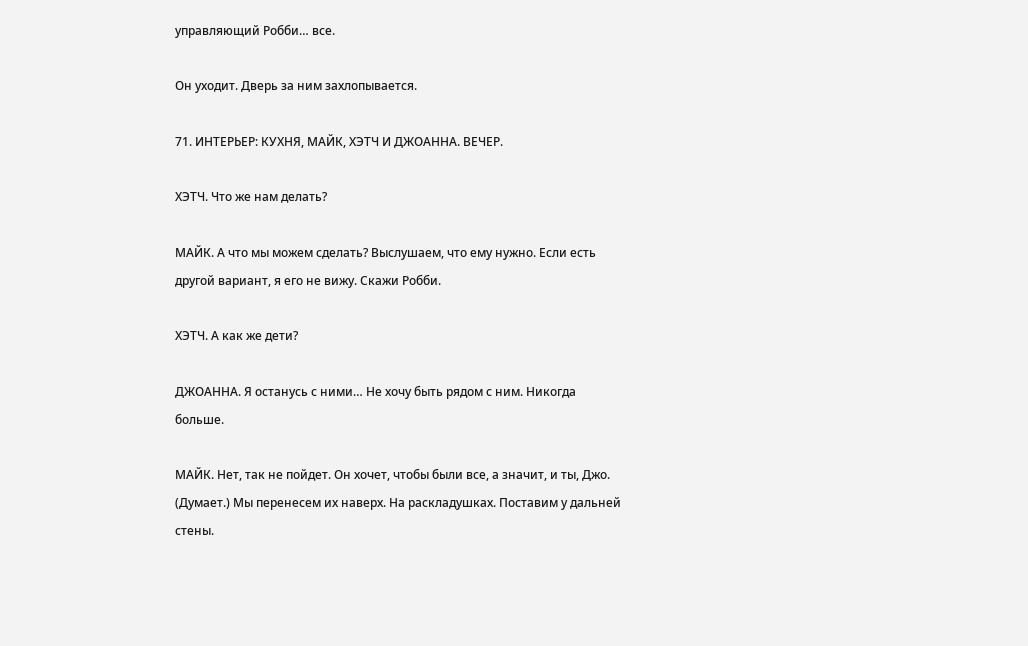управляющий Робби… все.

Он уходит. Дверь за ним захлопывается.

71. ИНТЕРЬЕР: КУХНЯ, МАЙК, ХЭТЧ И ДЖОАННА. ВЕЧЕР.

ХЭТЧ. Что же нам делать?

МАЙК. А что мы можем сделать? Выслушаем, что ему нужно. Если есть другой вариант, я его не вижу. Скажи Робби.

ХЭТЧ. А как же дети?

ДЖОАННА. Я останусь с ними… Не хочу быть рядом с ним. Никогда больше.

МАЙК. Нет, так не пойдет. Он хочет, чтобы были все, а значит, и ты, Джо. (Думает.) Мы перенесем их наверх. На раскладушках. Поставим у дальней стены.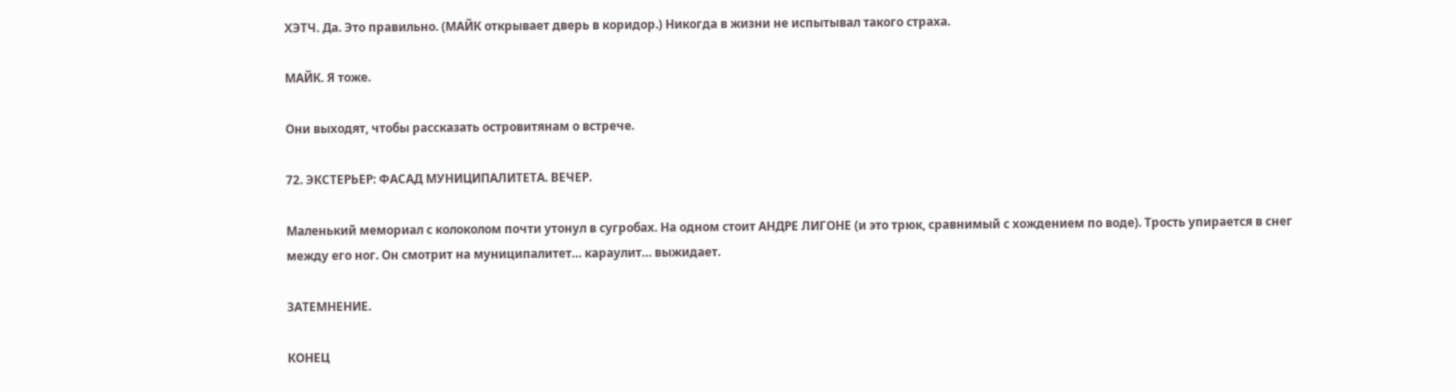ХЭТЧ. Да. Это правильно. (МАЙК открывает дверь в коридор.) Никогда в жизни не испытывал такого страха.

МАЙК. Я тоже.

Они выходят, чтобы рассказать островитянам о встрече.

72. ЭКСТЕРЬЕР: ФАСАД МУНИЦИПАЛИТЕТА. ВЕЧЕР.

Маленький мемориал с колоколом почти утонул в сугробах. На одном стоит АНДРЕ ЛИГОНЕ (и это трюк, сравнимый с хождением по воде). Трость упирается в снег между его ног. Он смотрит на муниципалитет… караулит… выжидает.

ЗАТЕМНЕНИЕ.

КОНЕЦ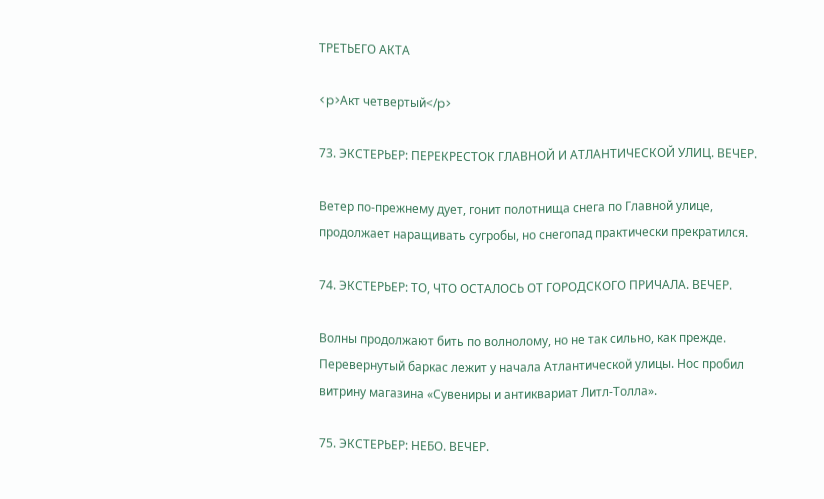ТРЕТЬЕГО АКТА

<p>Акт четвертый</p>

73. ЭКСТЕРЬЕР: ПЕРЕКРЕСТОК ГЛАВНОЙ И АТЛАНТИЧЕСКОЙ УЛИЦ. ВЕЧЕР.

Ветер по-прежнему дует, гонит полотнища снега по Главной улице, продолжает наращивать сугробы, но снегопад практически прекратился.

74. ЭКСТЕРЬЕР: ТО, ЧТО ОСТАЛОСЬ ОТ ГОРОДСКОГО ПРИЧАЛА. ВЕЧЕР.

Волны продолжают бить по волнолому, но не так сильно, как прежде. Перевернутый баркас лежит у начала Атлантической улицы. Нос пробил витрину магазина «Сувениры и антиквариат Литл-Толла».

75. ЭКСТЕРЬЕР: НЕБО. ВЕЧЕР.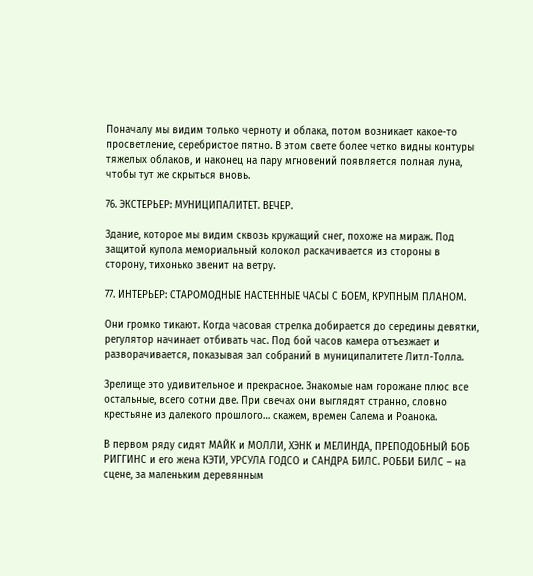Поначалу мы видим только черноту и облака, потом возникает какое-то просветление, серебристое пятно. В этом свете более четко видны контуры тяжелых облаков, и наконец на пару мгновений появляется полная луна, чтобы тут же скрыться вновь.

76. ЭКСТЕРЬЕР: МУНИЦИПАЛИТЕТ. ВЕЧЕР.

Здание, которое мы видим сквозь кружащий снег, похоже на мираж. Под защитой купола мемориальный колокол раскачивается из стороны в сторону, тихонько звенит на ветру.

77. ИНТЕРЬЕР: СТАРОМОДНЫЕ НАСТЕННЫЕ ЧАСЫ С БОЕМ, КРУПНЫМ ПЛАНОМ.

Они громко тикают. Когда часовая стрелка добирается до середины девятки, регулятор начинает отбивать час. Под бой часов камера отъезжает и разворачивается, показывая зал собраний в муниципалитете Литл-Толла.

Зрелище это удивительное и прекрасное. Знакомые нам горожане плюс все остальные, всего сотни две. При свечах они выглядят странно, словно крестьяне из далекого прошлого… скажем, времен Салема и Роанока.

В первом ряду сидят МАЙК и МОЛЛИ, ХЭНК и МЕЛИНДА, ПРЕПОДОБНЫЙ БОБ РИГГИНС и его жена КЭТИ, УРСУЛА ГОДСО и САНДРА БИЛС. РОББИ БИЛС – на сцене, за маленьким деревянным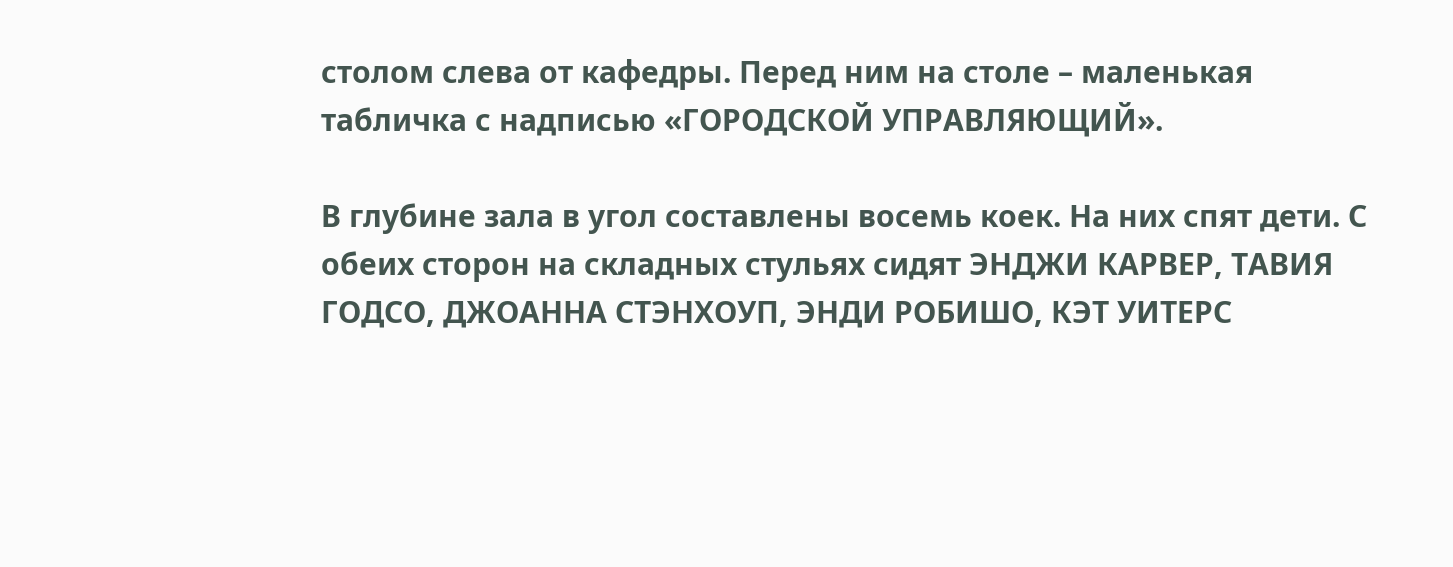столом слева от кафедры. Перед ним на столе – маленькая табличка с надписью «ГОРОДСКОЙ УПРАВЛЯЮЩИЙ».

В глубине зала в угол составлены восемь коек. На них спят дети. С обеих сторон на складных стульях сидят ЭНДЖИ КАРВЕР, ТАВИЯ ГОДСО, ДЖОАННА СТЭНХОУП, ЭНДИ РОБИШО, КЭТ УИТЕРС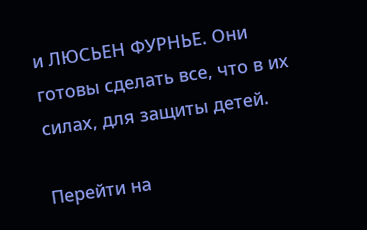и ЛЮСЬЕН ФУРНЬЕ. Они готовы сделать все, что в их силах, для защиты детей.

Перейти на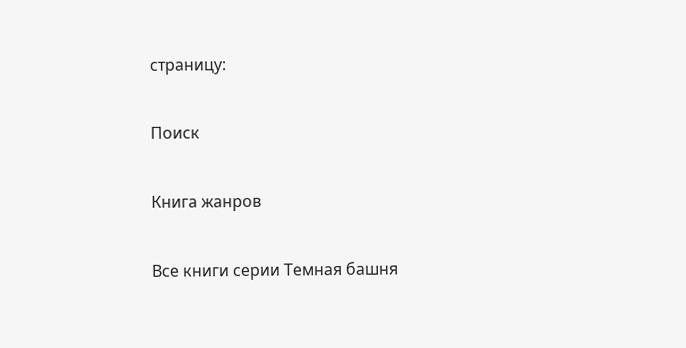страницу:

Поиск

Книга жанров

Все книги серии Темная башня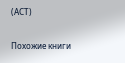(АСТ)

Похожие книги